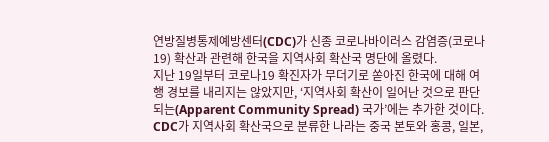연방질병통제예방센터(CDC)가 신종 코로나바이러스 감염증(코로나19) 확산과 관련해 한국을 지역사회 확산국 명단에 올렸다.
지난 19일부터 코로나19 확진자가 무더기로 쏟아진 한국에 대해 여행 경보를 내리지는 않았지만, ‘지역사회 확산이 일어난 것으로 판단되는(Apparent Community Spread) 국가’에는 추가한 것이다.
CDC가 지역사회 확산국으로 분류한 나라는 중국 본토와 홍콩, 일본,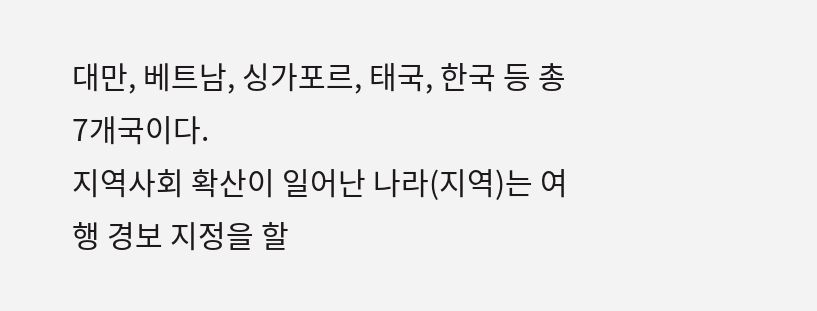대만, 베트남, 싱가포르, 태국, 한국 등 총 7개국이다.
지역사회 확산이 일어난 나라(지역)는 여행 경보 지정을 할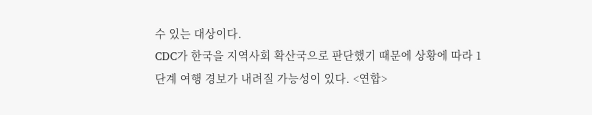수 있는 대상이다.
CDC가 한국을 지역사회 확산국으로 판단했기 때문에 상황에 따라 1단계 여행 경보가 내려질 가능성이 있다. <연합>